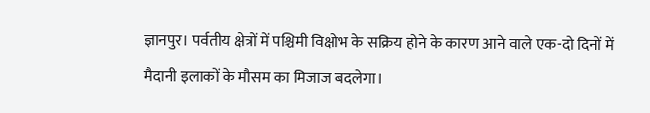ज्ञानपुर। पर्वतीय क्षेत्रों में पश्चिमी विक्षोभ के सक्रिय होने के कारण आने वाले एक-दो दिनों में मैदानी इलाकों के मौसम का मिजाज बदलेगा।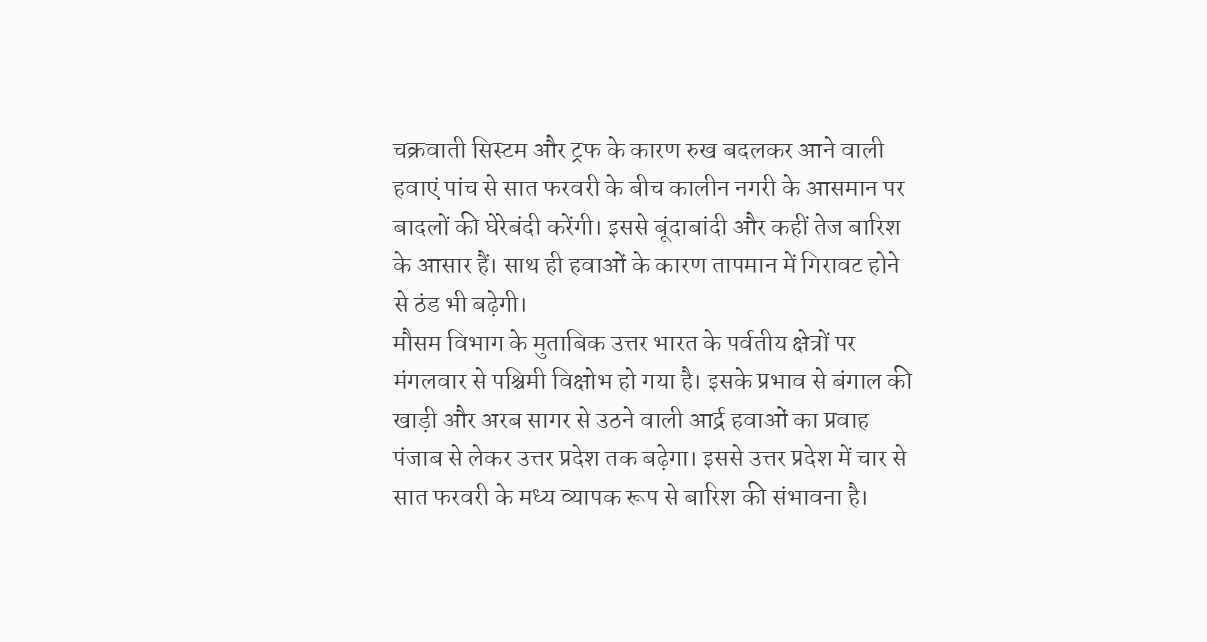चक्रवाती सिस्टम और ट्रफ के कारण रुख बदलकर आने वाली हवाएं पांच से सात फरवरी के बीच कालीन नगरी के आसमान पर बादलों की घेरेबंदी करेंगी। इससे बूंदाबांदी और कहीं तेज बारिश के आसार हैं। साथ ही हवाओं के कारण तापमान में गिरावट होने से ठंड भी बढ़ेगी।
मौसम विभाग के मुताबिक उत्तर भारत के पर्वतीय क्षेत्रों पर मंगलवार से पश्चिमी विक्षोभ हो गया है। इसके प्रभाव से बंगाल की खाड़ी और अरब सागर से उठने वाली आर्द्र हवाओं का प्रवाह पंजाब से लेकर उत्तर प्रदेश तक बढ़ेगा। इससे उत्तर प्रदेश में चार से सात फरवरी के मध्य व्यापक रूप से बारिश की संभावना है।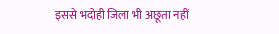इससे भदोही जिला भी अछूता नहीं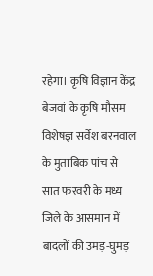रहेगा। कृषि विज्ञान केंद्र बेजवां के कृषि मौसम विशेषज्ञ सर्वेश बरनवाल के मुताबिक पांच से सात फरवरी के मध्य जिले के आसमान में बादलों की उमड़-घुमड़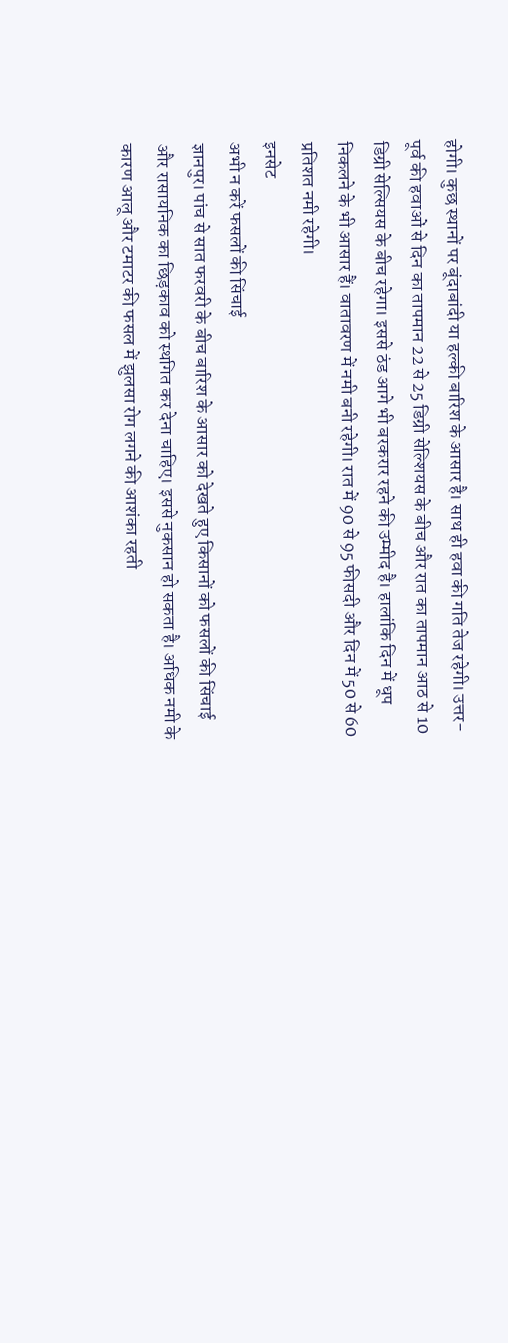होगी। कुछ स्थानों पर बूंदाबांदी या हल्की बारिश के आसार है। साथ ही हवा की गति तेज रहेगी। उत्तर-पूर्व की हवाओं से दिन का तापमान 22 से 25 डिग्री सेल्शियस के बीच और रात का तापमान आठ से 10 डिग्री सेल्सियस के बीच रहेगा। इससे ठंड आगे भी बरकरार रहने की उम्मीद है। हालांकि दिन में धूप निकलने के भी आसार हैं। वातावरण में नमी बनी रहेगी। रात में 90 से 95 फीसदी और दिन में 50 से 60 प्रतिशत नमी रहेगी।
इनसेट
अभी न करें फसलों की सिंचाई
ज्ञानपुर। पांच से सात फरवरी के बीच बारिश के आसार को देखते हुए किसानों को फसलों की सिंचाई और रासायनिक का छिड़काव को स्थगित कर देना चाहिए। इससे नुकसान हो सकता है। अधिक नमी के कारण आलू और टमाटर की फसल में झुलसा रोग लगने की आशंका रहती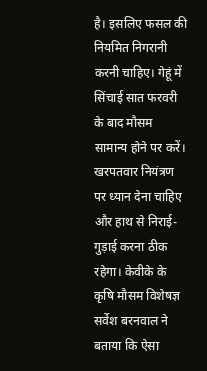है। इसलिए फसल की नियमित निगरानी करनी चाहिए। गेहूं में सिंचाई सात फरवरी के बाद मौसम सामान्य होने पर करें। खरपतवार नियंत्रण पर ध्यान देना चाहिए और हाथ से निराई-गुड़ाई करना ठीक रहेगा। केवीके के कृषि मौसम विशेषज्ञ सर्वेश बरनवाल ने बताया कि ऐसा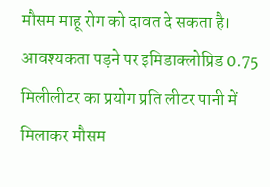मौसम माहू रोग को दावत दे सकता है। आवश्यकता पड़ने पर इमिडाक्लोप्रिड 0.75 मिलीलीटर का प्रयोग प्रति लीटर पानी में मिलाकर मौसम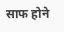साफ होने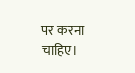पर करना चाहिए।